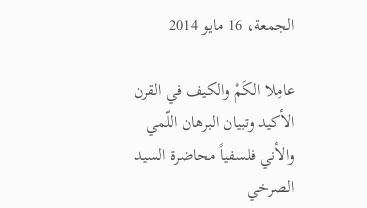الجمعة، 16 مايو 2014

عامِلا الكَمْ والكيف في القرن الأكيد وتبيان البرهان اللّمي والأني فلسفياً محاضرة السيد الصرخي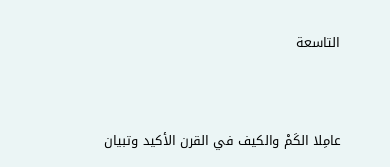التاسعة


عامِلا الكَمْ والكيف في القرن الأكيد وتبيان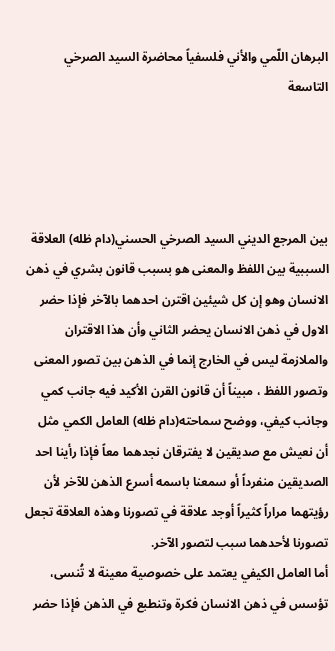البرهان اللّمي والأني فلسفياً محاضرة السيد الصرخي التاسعة




بين المرجع الديني السيد الصرخي الحسني(دام ظله) العلاقة السببية بين اللفظ والمعنى هو بسبب قانون بشري في ذهن الانسان وهو إن كل شيئين اقترن احدهما بالآخر فإذا حضر الاول في ذهن الانسان يحضر الثاني وأن هذا الاقتران والملازمة ليس في الخارج إنما في الذهن بين تصور المعنى وتصور اللفظ ، مبيناً أن قانون القرن الأكيد فيه جانب كمي وجانب كيفي، ووضح سماحته(دام ظله) العامل الكمي مثل أن نعيش مع صديقين لا يفترقان نجدهما معاً فإذا رأينا احد الصديقين منفرداً أو سمعنا باسمه أسرع الذهن للآخر لأن رؤيتهما مراراً كثيراً أوجد علاقة في تصورنا وهذه العلاقة تجعل تصورنا لأحدهما سبب لتصور الآخر.
أما العامل الكيفي يعتمد على خصوصية معينة لا تُنسى، تؤسس في ذهن الانسان فكرة وتنطبع في الذهن فإذا حضر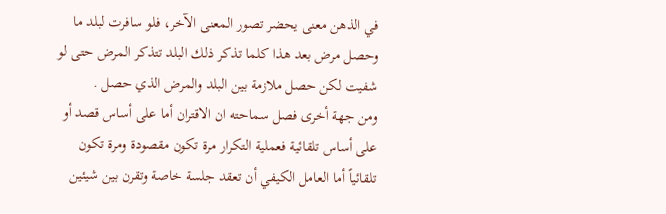في الذهن معنى يحضر تصور المعنى الآخر، فلو سافرت لبلد ما وحصل مرض بعد هذا كلما تذكر ذلك البلد تتذكر المرض حتى لو شفيت لكن حصل ملازمة بين البلد والمرض الذي حصل .
ومن جهة أخرى فصل سماحته ان الاقتران أما على أساس قصد أو على أساس تلقائية فعملية التكرار مرة تكون مقصودة ومرة تكون تلقائياً أما العامل الكيفي أن تعقد جلسة خاصة وتقرن بين شيئين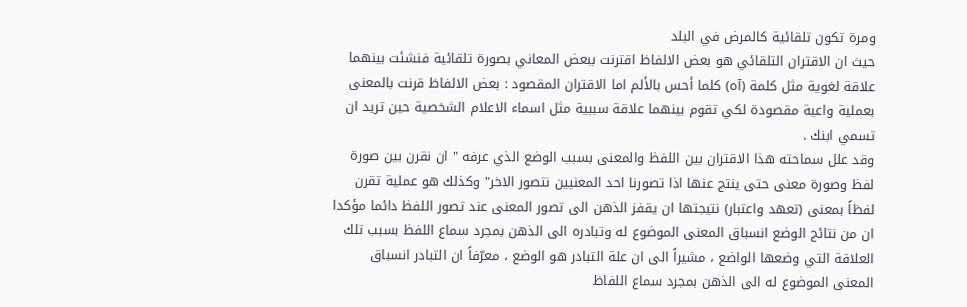ومرة تكون تلقائية كالمرض في البلد
حيث ان الاقتران التلقائي هو بعض الالفاظ اقترنت ببعض المعاني بصورة تلقائية فنشئت بينهما علاقة لغوية مثل كلمة (آه) كلما أحس بالألم اما الاقتران المقصود : بعض الالفاظ قرنت بالمعنى بعملية واعية مقصودة لكي تقوم بينهما علاقة سببية مثل اسماء الاعلام الشخصية حين تريد ان تسمي ابنك .
وقد علل سماحته هذا الاقتران بين اللفظ والمعنى بسبب الوضع الذي عرفه " ان نقرن بين صورة لفظ وصورة معنى حتى ينتج عنها اذا تصورنا احد المعنيين نتصور الاخر" وكذلك هو عملية تقرن لفظاً بمعنى (تعهد واعتبار) نتيجتها ان يقفز الذهن الى تصور المعنى عند تصور اللفظ دائما مؤكدا ان من نتائج الوضع انسباق المعنى الموضوع له وتبادره الى الذهن بمجرد سماع اللفظ بسبب تلك العلاقة التي وضعها الواضع ، مشيراً الى ان علة التبادر هو الوضع ، معرّفاً ان التبادر انسباق المعنى الموضوع له الى الذهن بمجرد سماع اللفاظ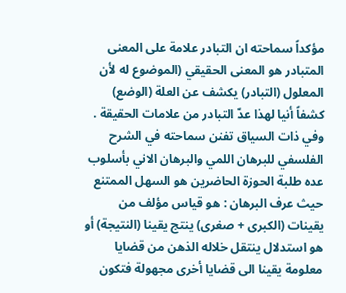مؤكداً سماحته ان التبادر علامة على المعنى المتبادر هو المعنى الحقيقي (الموضوع له لأن المعلول (التبادر) يكشف عن العلة (الوضع) كشفاً أنيا لهذا عدّ التبادر من علامات الحقيقة .
وفي ذات السياق تفنن سماحته في الشرح الفلسفي للبرهان اللمي والبرهان الاني بأسلوب عده طلبة الحوزة الحاضرين هو السهل الممتنع
حيث عرف البرهان : هو قياس مؤلف من يقينات (الكبرى + صغرى) ينتج يقينا (النتيجة) أو هو استدلال ينتقل خلاله الذهن من قضايا معلومة يقينا الى قضايا أخرى مجهولة فتكون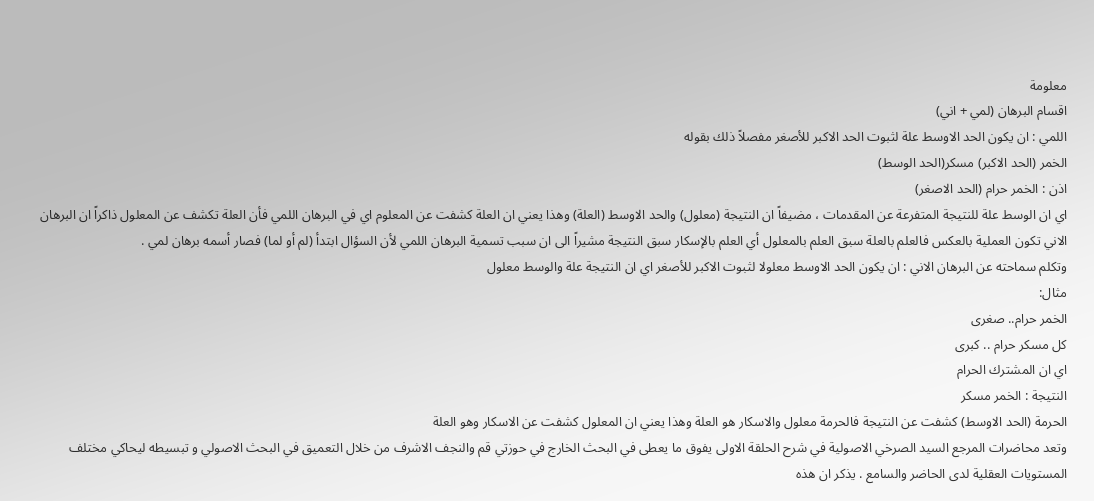معلومة
اقسام البرهان (لمي + اني)
اللمي : ان يكون الحد الاوسط علة لثبوت الحد الاكبر للأصغر مفصلاً ذلك بقوله
الخمر (الحد الاكبر) مسكر(الحد الوسط)
اذن : الخمر حرام (الحد الاصغر)
اي ان الوسط علة للنتيجة المتفرعة عن المقدمات ، مضيفاً ان النتيجة (معلول) والحد الاوسط (العلة) وهذا يعني ان العلة كشفت عن المعلوم اي في البرهان اللمي فأن العلة تكشف عن المعلول ذاكراً ان البرهان الاني تكون العملية بالعكس فالعلم بالعلة سبق العلم بالمعلول أي العلم بالإسكار سبق النتيجة مشيراً الى ان سبب تسمية البرهان اللمي لأن السؤال ابتدأ (لم أو لما) فصار أسمه برهان لمي .
وتكلم سماحته عن البرهان الاني : ان يكون الحد الاوسط معلولا لثبوت الاكبر للأصغر اي ان النتيجة علة والوسط معلول
مثال:
الخمر حرام.. صغرى
كل مسكر حرام .. كبرى
اي ان المشترك الحرام
النتيجة : الخمر مسكر
الحرمة (الحد الاوسط) كشفت عن النتيجة فالحرمة معلول والاسكار هو العلة وهذا يعني ان المعلول كشفت عن الاسكار وهو العلة
وتعد محاضرات المرجع السيد الصرخي الاصولية في شرح الحلقة الاولى يفوق ما يعطى في البحث الخارج في حوزتي قم والنجف الاشرف من خلال التعميق في البحث الاصولي و تبسيطه ليحاكي مختلف المستويات العقلية لدى الحاضر والسامع . يذكر ان هذه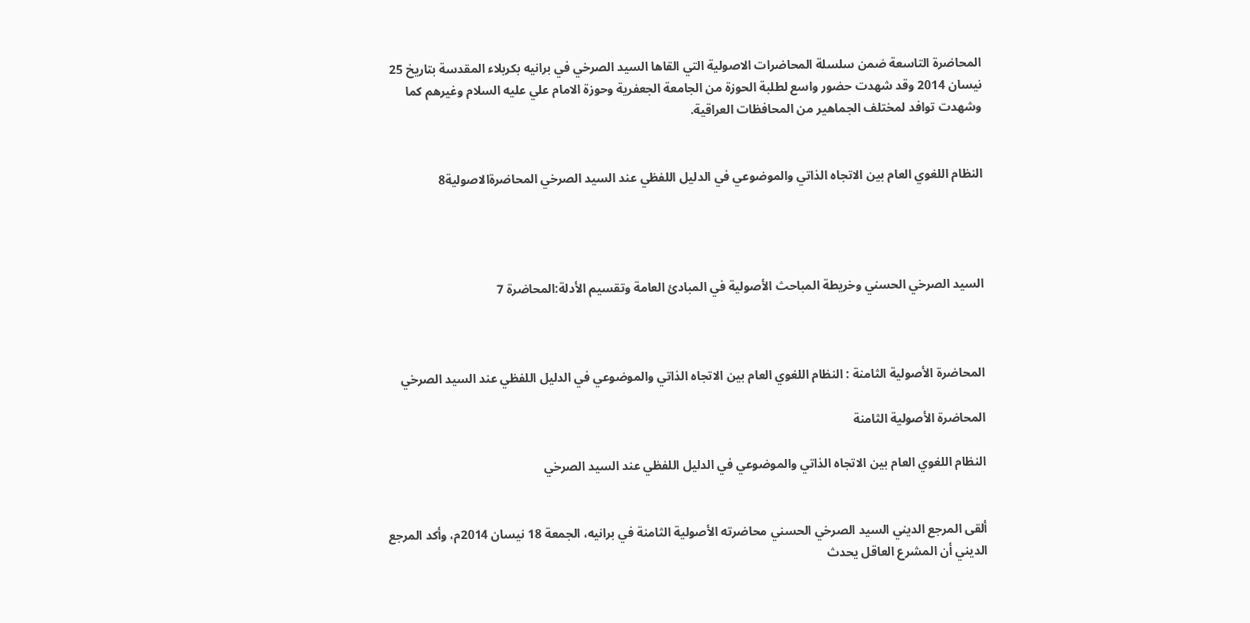المحاضرة التاسعة ضمن سلسلة المحاضرات الاصولية التي القاها السيد الصرخي في برانيه بكربلاء المقدسة بتاريخ 25 نيسان 2014 وقد شهدت حضور واسع لطلبة الحوزة من الجامعة الجعفرية وحوزة الامام علي عليه السلام وغيرهم كما وشهدت توافد لمختلف الجماهير من المحافظات العراقية.


النظام اللغوي العام بين الاتجاه الذاتي والموضوعي في الدليل اللفظي عند السيد الصرخي المحاضرةالاصولية8




السيد الصرخي الحسني وخريطة المباحث الأصولية في المبادئ العامة وتقسيم الأدلة:المحاضرة 7



المحاضرة الأصولية الثامنة : النظام اللغوي العام بين الاتجاه الذاتي والموضوعي في الدليل اللفظي عند السيد الصرخي

المحاضرة الأصولية الثامنة

النظام اللغوي العام بين الاتجاه الذاتي والموضوعي في الدليل اللفظي عند السيد الصرخي


ألقى المرجع الديني السيد الصرخي الحسني محاضرته الأصولية الثامنة في برانيه، الجمعة 18 نيسان 2014م، وأكد المرجع الديني أن المشرع العاقل يحدث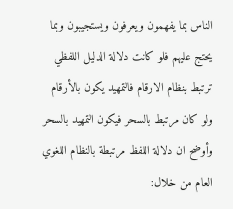الناس بما يفهمون ويعرفون ويستجيبون وبما يحتج عليهم فلو كانت دلالة الدليل اللفظي ترتبط بنظام الارقام فالتمهيد يكون بالأرقام ولو كان مرتبط بالسحر فيكون التمهيد بالسحر وأوضح ان دلالة اللفظ مرتبطة بالنظام اللغوي العام من خلال: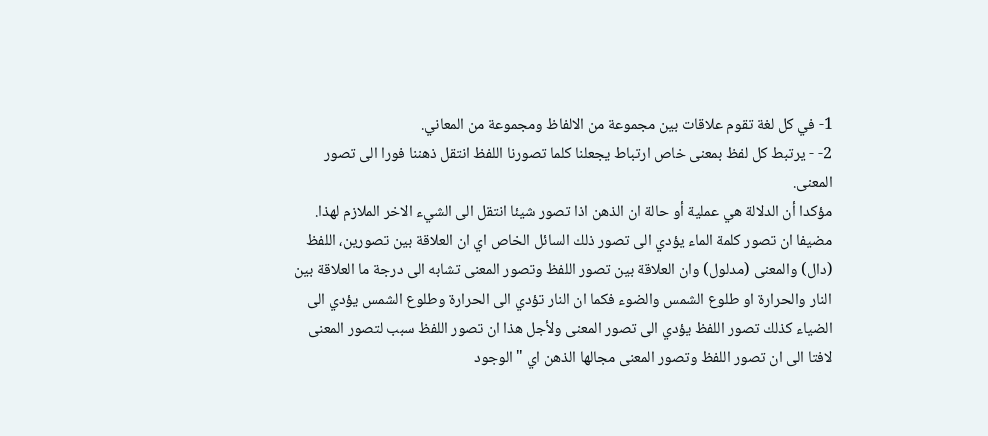1- في كل لغة تقوم علاقات بين مجموعة من الالفاظ ومجموعة من المعاني.
2- - يرتبط كل لفظ بمعنى خاص ارتباط يجعلنا كلما تصورنا اللفظ انتقل ذهننا فورا الى تصور المعنى.
مؤكدا أن الدلالة هي عملية أو حالة ان الذهن اذا تصور شيئا انتقل الى الشيء الاخر الملازم لهذا.
مضيفا ان تصور كلمة الماء يؤدي الى تصور ذلك السائل الخاص اي ان العلاقة بين تصورين، اللفظ (دال) والمعنى (مدلول) وان العلاقة بين تصور اللفظ وتصور المعنى تشابه الى درجة ما العلاقة بين النار والحرارة او طلوع الشمس والضوء فكما ان النار تؤدي الى الحرارة وطلوع الشمس يؤدي الى الضياء كذلك تصور اللفظ يؤدي الى تصور المعنى ولأجل هذا ان تصور اللفظ سبب لتصور المعنى لافتا الى ان تصور اللفظ وتصور المعنى مجالها الذهن اي "الوجود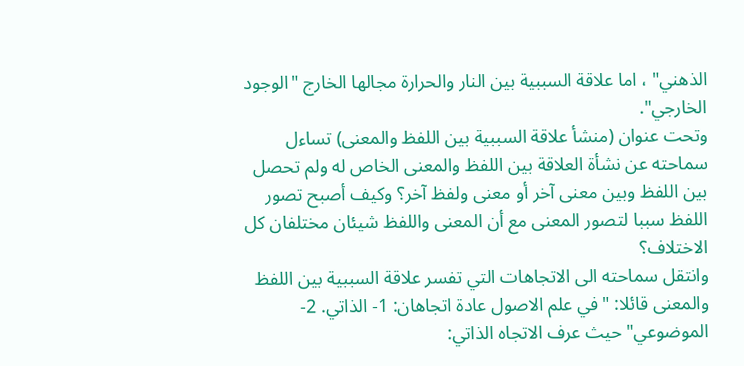الذهني" ، اما علاقة السببية بين النار والحرارة مجالها الخارج "الوجود الخارجي".
وتحت عنوان (منشأ علاقة السببية بين اللفظ والمعنى) تساءل سماحته عن نشأة العلاقة بين اللفظ والمعنى الخاص له ولم تحصل بين اللفظ وبين معنى آخر أو معنى ولفظ آخر؟ وكيف أصبح تصور اللفظ سببا لتصور المعنى مع أن المعنى واللفظ شيئان مختلفان كل الاختلاف؟
وانتقل سماحته الى الاتجاهات التي تفسر علاقة السببية بين اللفظ والمعنى قائلا: "في علم الاصول عادة اتجاهان: 1- الذاتي. 2- الموضوعي" حيث عرف الاتجاه الذاتي: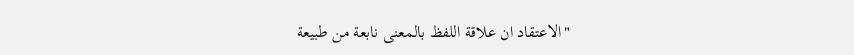"الاعتقاد ان علاقة اللفظ بالمعنى نابعة من طبيعة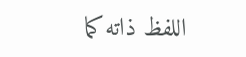اللفظ ذاته كما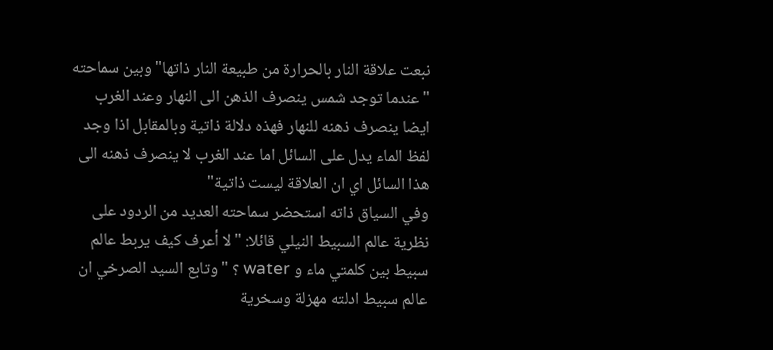نبعت علاقة النار بالحرارة من طبيعة النار ذاتها" وبين سماحته "عندما توجد شمس ينصرف الذهن الى النهار وعند الغرب ايضا ينصرف ذهنه للنهار فهذه دلالة ذاتية وبالمقابل اذا وجد لفظ الماء يدل على السائل اما عند الغرب لا ينصرف ذهنه الى هذا السائل اي ان العلاقة ليست ذاتية"
وفي السياق ذاته استحضر سماحته العديد من الردود على نظرية عالم السبيط النيلي قائلا: "لا أعرف كيف يربط عالم سبيط بين كلمتي ماء و water ؟ " وتابع السيد الصرخي ان عالم سبيط ادلته مهزلة وسخرية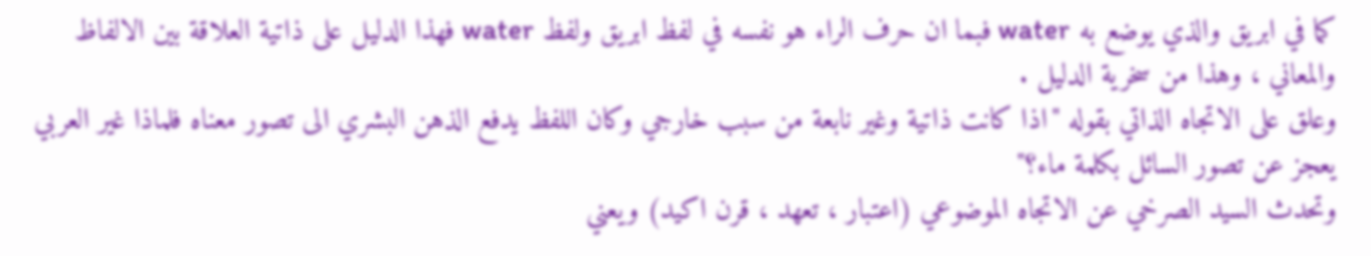كما في ابريق والذي يوضع به water فبما ان حرف الراء هو نفسه في لفظ ابريق ولفظ water فهذا الدليل على ذاتية العلاقة بين الالفاظ والمعاني ، وهذا من سخرية الدليل .
وعلق على الاتجاه الذاتي بقوله "اذا كانت ذاتية وغير نابعة من سبب خارجي وكان اللفظ يدفع الذهن البشري الى تصور معناه فلماذا غير العربي يعجز عن تصور السائل بكلمة ماء؟"
وتحدث السيد الصرخي عن الاتجاه الموضوعي (اعتبار ، تعهد ، قرن اكيد) ويعني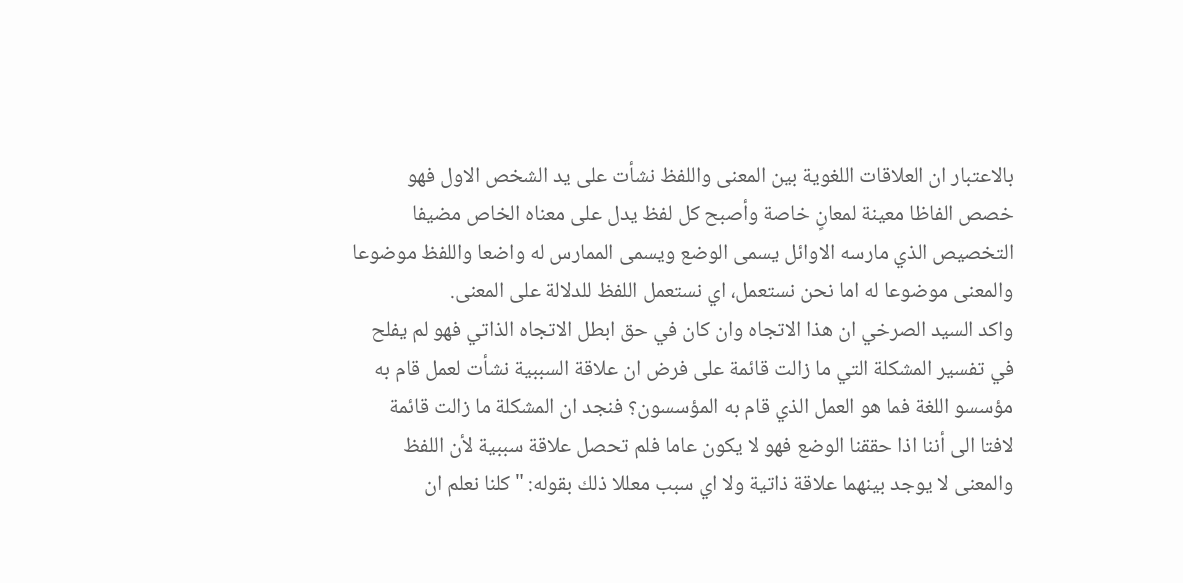بالاعتبار ان العلاقات اللغوية بين المعنى واللفظ نشأت على يد الشخص الاول فهو خصص الفاظا معينة لمعانٍ خاصة وأصبح كل لفظ يدل على معناه الخاص مضيفا التخصيص الذي مارسه الاوائل يسمى الوضع ويسمى الممارس له واضعا واللفظ موضوعا والمعنى موضوعا له اما نحن نستعمل، اي نستعمل اللفظ للدلالة على المعنى.
واكد السيد الصرخي ان هذا الاتجاه وان كان في حق ابطل الاتجاه الذاتي فهو لم يفلح في تفسير المشكلة التي ما زالت قائمة على فرض ان علاقة السببية نشأت لعمل قام به مؤسسو اللغة فما هو العمل الذي قام به المؤسسون؟ فنجد ان المشكلة ما زالت قائمة لافتا الى أننا اذا حققنا الوضع فهو لا يكون عاما فلم تحصل علاقة سببية لأن اللفظ والمعنى لا يوجد بينهما علاقة ذاتية ولا اي سبب معللا ذلك بقوله: "كلنا نعلم ان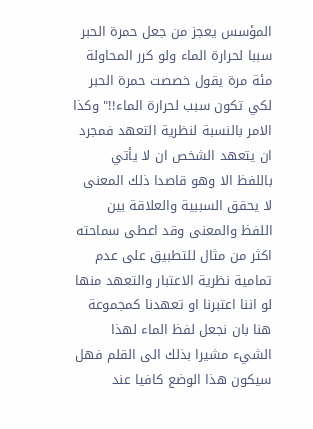المؤسس يعجز من جعل حمرة الحبر سببا لحرارة الماء ولو كرر المحاولة مئة مرة يقول خصصت حمرة الحبر لكي تكون سبب لحرارة الماء!!" وكذا الامر بالنسبة لنظرية التعهد فمجرد ان يتعهد الشخص ان لا يأتي باللفظ الا وهو قاصدا ذلك المعنى لا يحقق السببية والعلاقة بين اللفظ والمعنى وقد اعطى سماحته اكثر من مثال للتطبيق على عدم تمامية نظرية الاعتبار والتعهد منها لو اننا اعتبرنا او تعهدنا كمجموعة هنا بان نجعل لفظ الماء لهذا الشيء مشيرا بذلك الى القلم فهل سيكون هذا الوضع كافيا عند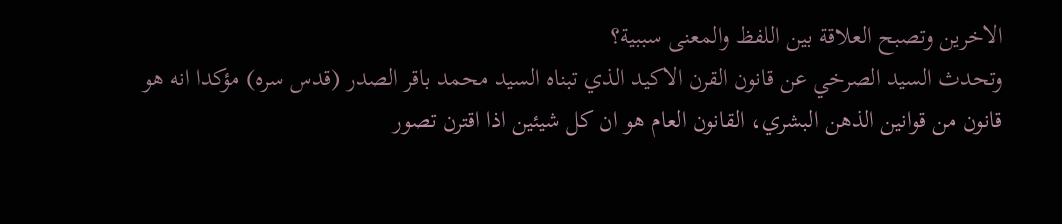الاخرين وتصبح العلاقة بين اللفظ والمعنى سببية؟
وتحدث السيد الصرخي عن قانون القرن الاكيد الذي تبناه السيد محمد باقر الصدر (قدس سره) مؤكدا انه هو قانون من قوانين الذهن البشري، القانون العام هو ان كل شيئين اذا اقترن تصور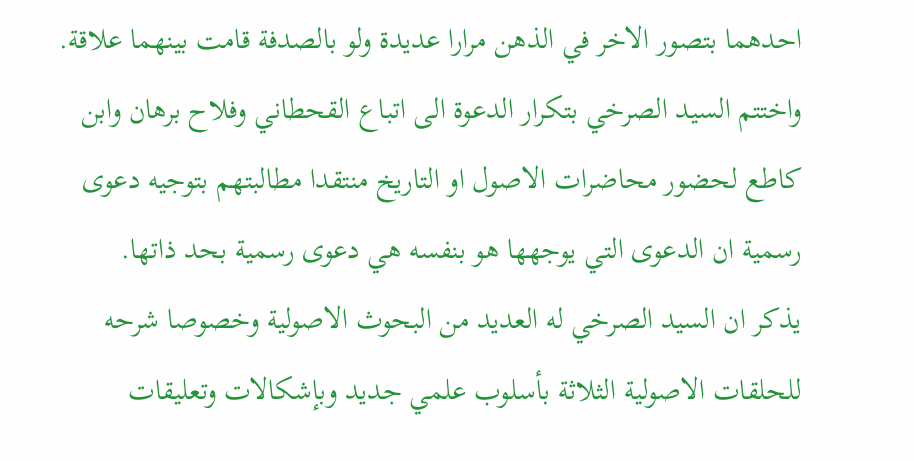احدهما بتصور الاخر في الذهن مرارا عديدة ولو بالصدفة قامت بينهما علاقة.
واختتم السيد الصرخي بتكرار الدعوة الى اتباع القحطاني وفلاح برهان وابن كاطع لحضور محاضرات الاصول او التاريخ منتقدا مطالبتهم بتوجيه دعوى رسمية ان الدعوى التي يوجهها هو بنفسه هي دعوى رسمية بحد ذاتها.
يذكر ان السيد الصرخي له العديد من البحوث الاصولية وخصوصا شرحه للحلقات الاصولية الثلاثة بأسلوب علمي جديد وبإشكالات وتعليقات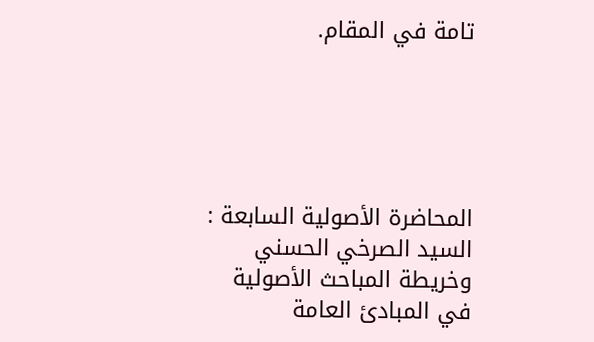تامة في المقام.





المحاضرة الأصولية السابعة : السيد الصرخي الحسني وخريطة المباحث الأصولية في المبادئ العامة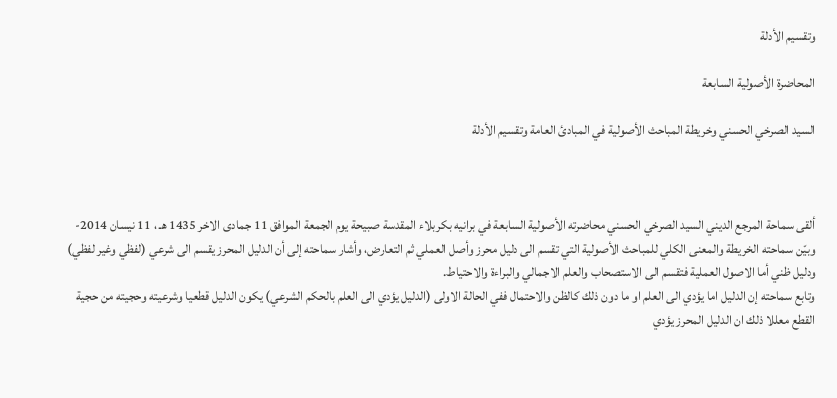وتقسيم الأدلة

المحاضرة الأصولية السابعة

السيد الصرخي الحسني وخريطة المباحث الأصولية في المبادئ العامة وتقسيم الأدلة



ألقى سماحة المرجع الديني السيد الصرخي الحسني محاضرته الأصولية السابعة في برانيه بكربلاء المقدسة صبيحة يوم الجمعة الموافق 11 جمادى الاخر 1435 هـ ، 11 نيسان 2014-
وبيّن سماحته الخريطة والمعنى الكلي للمباحث الأصولية التي تقسم الى دليل محرز وأصل العملي ثم التعارض، وأشار سماحته إلى أن الدليل المحرز يقسم الى شرعي (لفظي وغير لفظي) ودليل ظني أما الاصول العملية فتقسم الى الاستصحاب والعلم الاجمالي والبراءة والاحتياط.
وتابع سماحته إن الدليل اما يؤدي الى العلم او ما دون ذلك كالظن والاحتمال ففي الحالة الاولى (الدليل يؤدي الى العلم بالحكم الشرعي) يكون الدليل قطعيا وشرعيته وحجيته من حجية القطع معللا ذلك ان الدليل المحرز يؤدي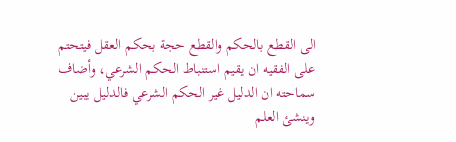الى القطع بالحكم والقطع حجة بحكم العقل فيتحتم على الفقيه ان يقيم استنباط الحكم الشرعي، وأضاف سماحته ان الدليل غير الحكم الشرعي فالدليل يبين وينشئ العلم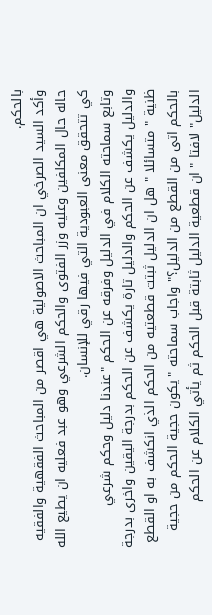بالحكم.
وأكد السيد الصرخي ان المباحث الاصولية هي اقصر من المباحث الفقهية والفقيه حاله حال المكلفين وعليه وزر الفتوى والحكم الشرعي وهو عبد فعليه ان يطيع الله كي تتحقق معنى العبودية التي فيها رقي للإنسان.
وتابع سماحته الكلام في الدليل وفرقه عن الحكم "عندنا دليل وحكم شرعي والدليل يكشف عن الحكم والدليل تارة يكشف عن الحكم بدرجة اليقين واخرى بدرجة ظنية " متسائلا " هل ان الدليل ثبتت قطعتيه من الحكم الذي انكشف به او القطع بالحكم اتى من القطع من الدليل؟" واجاب سماحته "يكون حجية الحكم من حجية الدليل" لافتا " ان قطعية الدليل ثابتة قبل الحكم ثم يأتي الكلام عن الحكم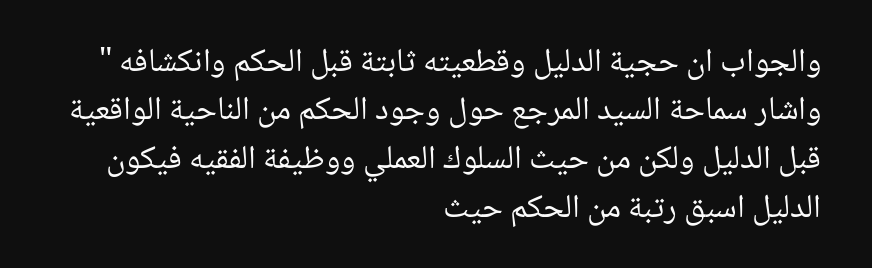والجواب ان حجية الدليل وقطعيته ثابتة قبل الحكم وانكشافه " واشار سماحة السيد المرجع حول وجود الحكم من الناحية الواقعية قبل الدليل ولكن من حيث السلوك العملي ووظيفة الفقيه فيكون الدليل اسبق رتبة من الحكم حيث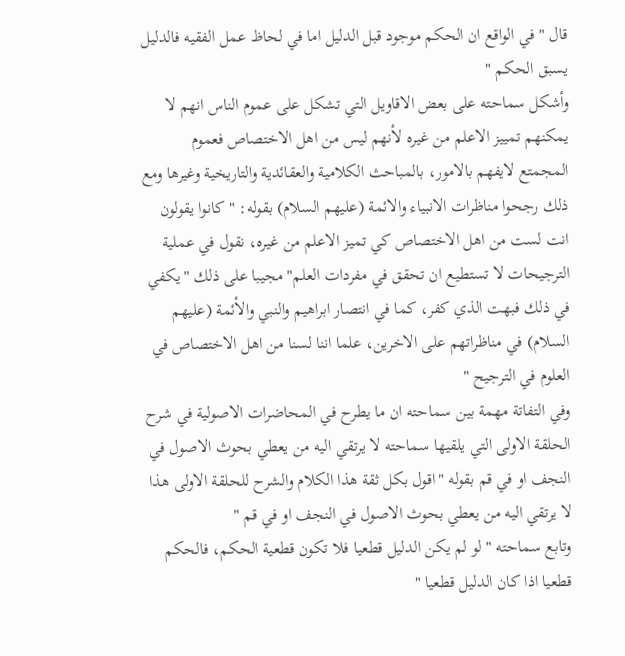قال " في الواقع ان الحكم موجود قبل الدليل اما في لحاظ عمل الفقيه فالدليل يسبق الحكم "
وأشكل سماحته على بعض الاقاويل التي تشكل على عموم الناس انهم لا يمكنهم تمييز الاعلم من غيره لأنهم ليس من اهل الاختصاص فعموم المجمتع لايفهم بالامور، بالمباحث الكلامية والعقائدية والتاريخية وغيرها ومع ذلك رجحوا مناظرات الانبياء والائمة (عليهم السلام) بقوله: "كانوا يقولون انت لست من اهل الاختصاص كي تميز الاعلم من غيره، نقول في عملية الترجيحات لا تستطيع ان تحقق في مفردات العلم" مجيبا على ذلك "يكفي في ذلك فبهت الذي كفر، كما في انتصار ابراهيم والنبي والأئمة (عليهم السلام) في مناظراتهم على الاخرين، علما اننا لسنا من اهل الاختصاص في العلوم في الترجيح "
وفي التفاتة مهمة بين سماحته ان ما يطرح في المحاضرات الاصولية في شرح الحلقة الاولى التي يلقيها سماحته لا يرتقي اليه من يعطي بحوث الاصول في النجف او في قم بقوله "اقول بكل ثقة هذا الكلام والشرح للحلقة الاولى هذا لا يرتقي اليه من يعطي بحوث الاصول في النجف او في قم "
وتابع سماحته " لو لم يكن الدليل قطعيا فلا تكون قطعية الحكم، فالحكم قطعيا اذا كان الدليل قطعيا "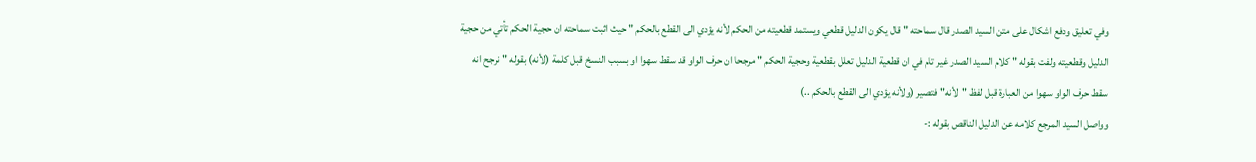وفي تعليق ودفع اشكال على متن السيد الصدر قال سماحته " قال يكون الدليل قطعي ويستمد قطعيته من الحكم لأنه يؤدي الى القطع بالحكم " حيث اثبت سماحته ان حجية الحكم تأتي من حجية الدليل وقطعيته ولفت بقوله " كلام السيد الصدر غير تام في ان قطعية الدليل تعلل بقطعية وحجية الحكم " مرجحا ان حرف الواو قد سقط سهوا او بسبب النسخ قبل كلمة (لأنه) بقوله " نرجح انه سقط حرف الواو سهوا من العبارة قبل لفظ "لأنه" فتصير (ولأنه يؤدي الى القطع بالحكم ..)
وواصل السيد المرجع كلامه عن الدليل الناقص بقوله :-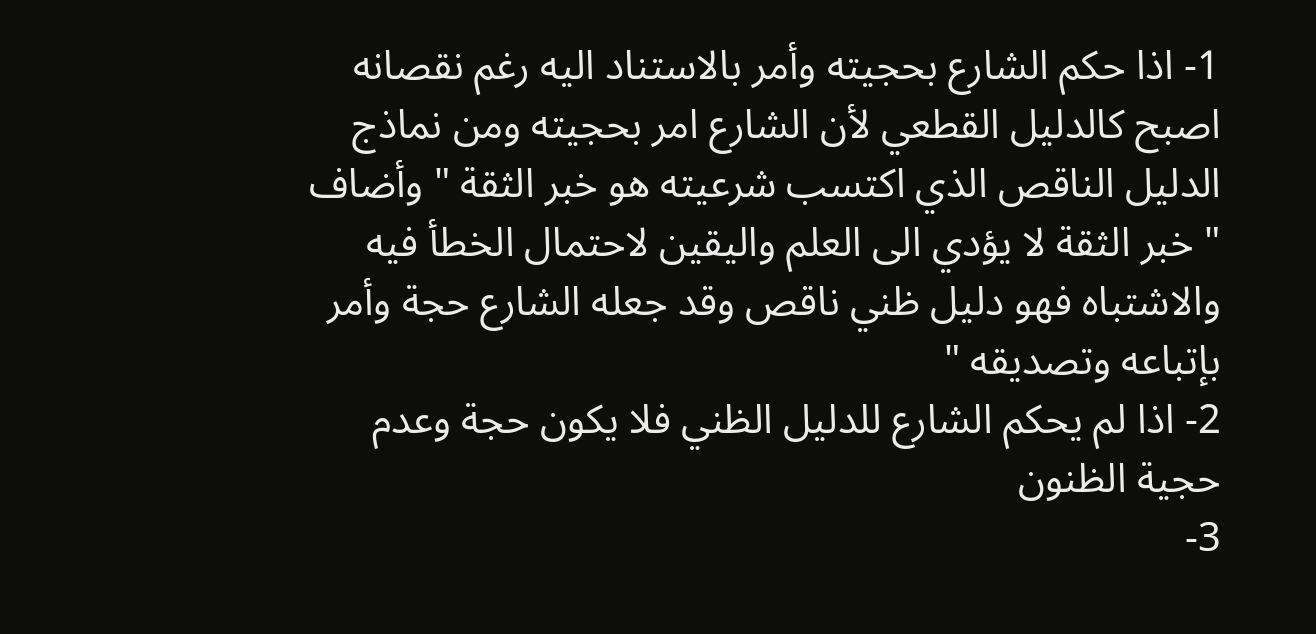1- اذا حكم الشارع بحجيته وأمر بالاستناد اليه رغم نقصانه اصبح كالدليل القطعي لأن الشارع امر بحجيته ومن نماذج الدليل الناقص الذي اكتسب شرعيته هو خبر الثقة " وأضاف " خبر الثقة لا يؤدي الى العلم واليقين لاحتمال الخطأ فيه والاشتباه فهو دليل ظني ناقص وقد جعله الشارع حجة وأمر بإتباعه وتصديقه "
2- اذا لم يحكم الشارع للدليل الظني فلا يكون حجة وعدم حجية الظنون
3-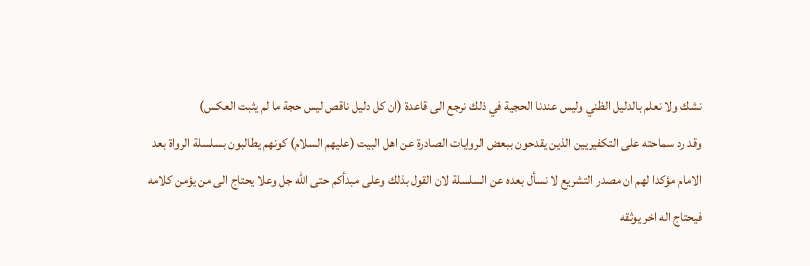نشك ولا نعلم بالدليل الظني وليس عندنا الحجية في ذلك نرجع الى قاعدة (ان كل دليل ناقص ليس حجة ما لم يثبت العكس)
وقد رد سماحته على التكفيريين الذين يقدحون ببعض الروايات الصادرة عن اهل البيت (عليهم السلام) كونهم يطالبون بسلسلة الرواة بعد الامام مؤكدا لهم ان مصدر التشريع لا نسأل بعده عن السلسلة لان القول بذلك وعلى مبدأكم حتى الله جل وعلا يحتاج الى من يؤمن كلامه فيحتاج اله اخر يوثقه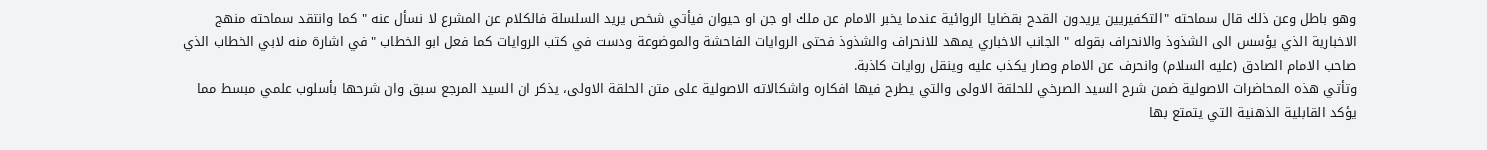وهو باطل وعن ذلك قال سماحته "التكفيريين يريدون القدح بقضايا الروائية عندما يخبر الامام عن ملك او جن او حيوان فيأتي شخص يريد السلسلة فالكلام عن المشرع لا نسأل عنه " كما وانتقد سماحته منهج الاخبارية الذي يؤسس الى الشذوذ والانحراف بقوله " الجانب الاخباري يمهد للانحراف والشذوذ فحتى الروايات الفاحشة والموضوعة ودست في كتب الروايات كما فعل ابو الخطاب "في اشارة منه لابي الخطاب الذي صاحب الامام الصادق (عليه السلام) وانحرف عن الامام وصار يكذب عليه وينقل روايات كاذبة.
وتأتي هذه المحاضرات الاصولية ضمن شرح السيد الصرخي للحلقة الاولى والتي يطرح فيها افكاره واشكالاته الاصولية على متن الحلقة الاولى، يذكر ان السيد المرجع سبق وان شرحها بأسلوب علمي مبسط مما يؤكد القابلية الذهنية التي يتمتع بها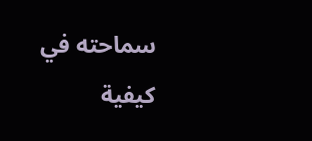سماحته في كيفية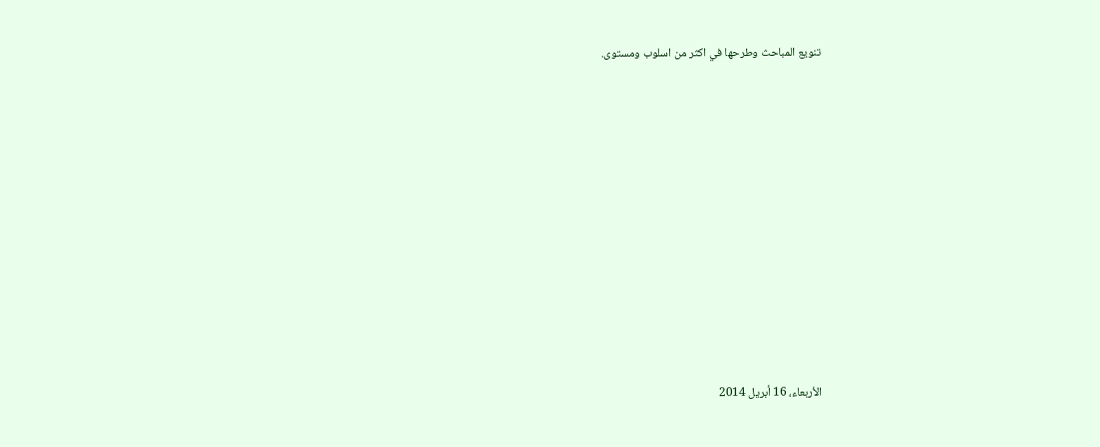تنويع المباحث وطرحها في اكثر من اسلوب ومستوى.












الأربعاء، 16 أبريل 2014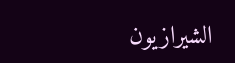الشيرازيون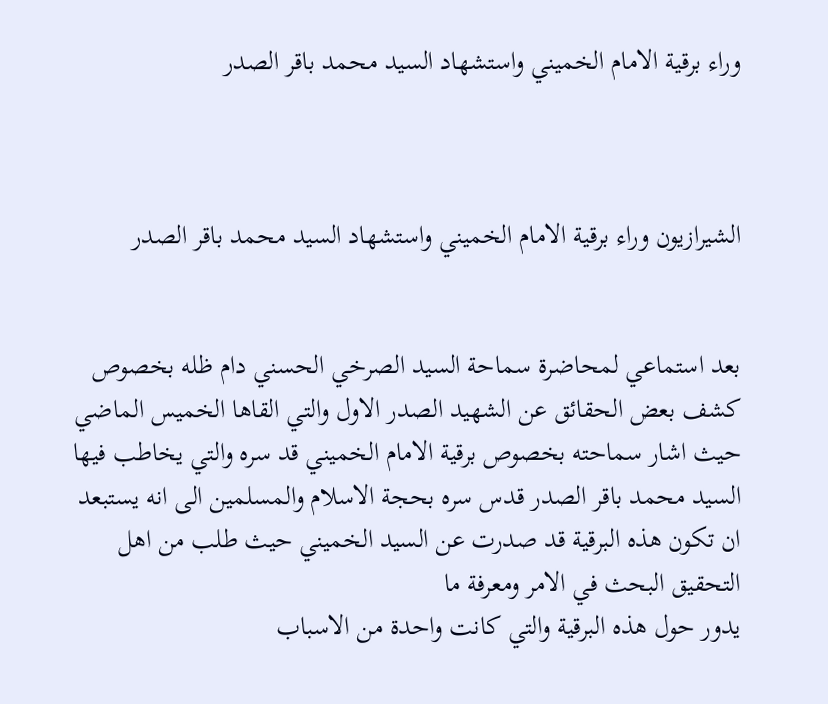وراء برقية الامام الخميني واستشهاد السيد محمد باقر الصدر



الشيرازيون وراء برقية الامام الخميني واستشهاد السيد محمد باقر الصدر


بعد استماعي لمحاضرة سماحة السيد الصرخي الحسني دام ظله بخصوص كشف بعض الحقائق عن الشهيد الصدر الاول والتي القاها الخميس الماضي حيث اشار سماحته بخصوص برقية الامام الخميني قد سره والتي يخاطب فيها السيد محمد باقر الصدر قدس سره بحجة الاسلام والمسلمين الى انه يستبعد ان تكون هذه البرقية قد صدرت عن السيد الخميني حيث طلب من اهل التحقيق البحث في الامر ومعرفة ما
يدور حول هذه البرقية والتي كانت واحدة من الاسباب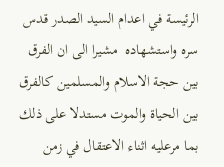الرئيسة في اعدام السيد الصدر قدس سره واستشهاده  مشيرا الى ان الفرق بين حجة الاسلام والمسلمين كالفرق بين الحياة والموت مستدلا على ذلك بما مرعليه اثناء الاعتقال في زمن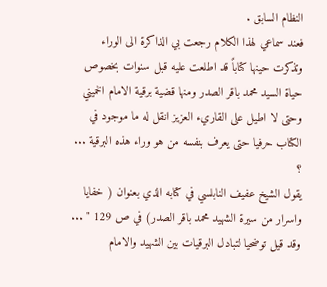النظام السابق .
فعند سماعي لهذا الكلام رجعت بي الذاكرة الى الوراء وتذكرت حينها كتاباً قد اطلعت عليه قبل سنوات بخصوص حياة السيد محمد باقر الصدر ومنها قضية برقية الامام الخميني وحتى لا اطيل على القاريء العزيز انقل له ما موجود في الكتاب حرفيا حتى يعرف بنفسه من هو وراء هذه البرقية ... ؟
يقول الشيخ عفيف النابلسي في كتابه الذي بعنوان ( خفايا واسرار من سيرة الشهيد محمد باقر الصدر) في ص 129 " ... وقد قيل توضحيا لتبادل البرقيات بين الشهيد والامام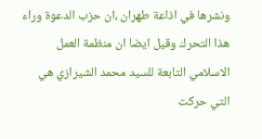ونشرها في اذاعة طهران ،ان حزب الدعوة وراء هذا التحرك وقيل ايضا ان منظمة العمل الاسلامي التابعة للسيد محمد الشيرازي هي التي حركت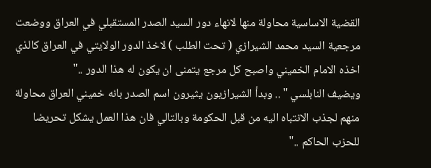القضية الاساسية محاولة منها لانهاء دور السيد الصدر المستقبلي في العراق ووضعت مرجعية السيد محمد الشيرازي ( تحت الطلب ) لاخذ الدور الولايتي في العراق كالذي اخذه الامام الخميني واصبح كل مرجع يتمنى ان يكون له هذا الدور .."
ويضيف النابلسي " .. وبدأ الشيرازيون يثيرون اسم الصدر بانه خميني العراق محاولة منهم لجذب الانتباه اليه من قبل الحكومة وبالتالي فان هذا العمل يشكل تحريضا للحزب الحاكم .."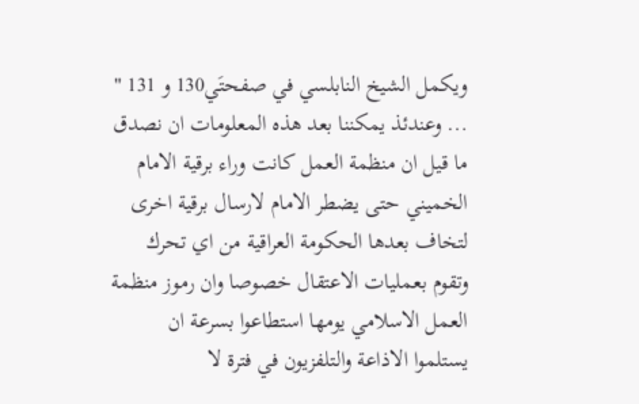ويكمل الشيخ النابلسي في صفحتَي130 و 131 " ... وعندئذ يمكننا بعد هذه المعلومات ان نصدق ما قيل ان منظمة العمل كانت وراء برقية الامام الخميني حتى يضطر الامام لارسال برقية اخرى لتخاف بعدها الحكومة العراقية من اي تحرك وتقوم بعمليات الاعتقال خصوصا وان رموز منظمة العمل الاسلامي يومها استطاعوا بسرعة ان يستلموا الاذاعة والتلفزيون في فترة لا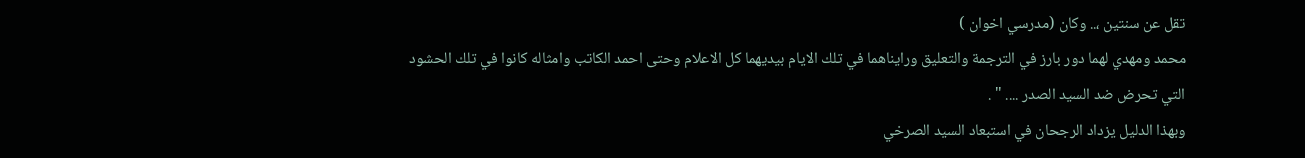تقل عن سنتين ،.. وكان (مدرسي اخوان )
محمد ومهدي لهما دور بارز في الترجمة والتعليق ورايناهما في تلك الايام بيديهما كل الاعلام وحتى احمد الكاتب وامثاله كانوا في تلك الحشود التي تحرض ضد السيد الصدر .... " .
وبهذا الدليل يزداد الرجحان في استبعاد السيد الصرخي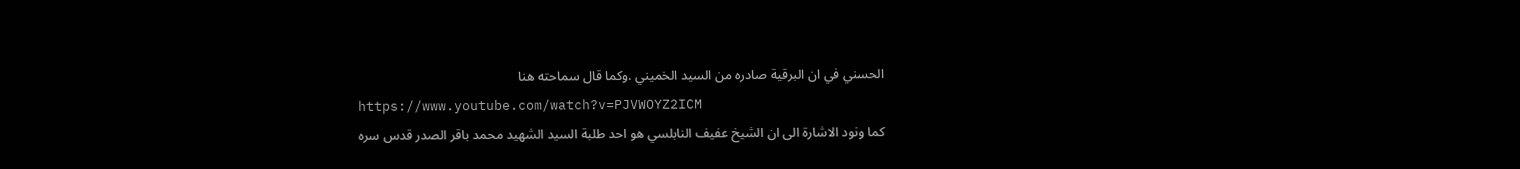الحسني في ان البرقية صادره من السيد الخميني .وكما قال سماحته هنا
https://www.youtube.com/watch?v=PJVWOYZ2ICM
كما ونود الاشارة الى ان الشيخ عفيف النابلسي هو احد طلبة السيد الشهيد محمد باقر الصدر قدس سره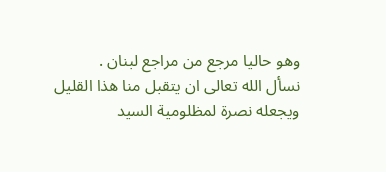وهو حاليا مرجع من مراجع لبنان .
نسأل الله تعالى ان يتقبل منا هذا القليل ويجعله نصرة لمظلومية السيد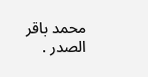محمد باقر الصدر .